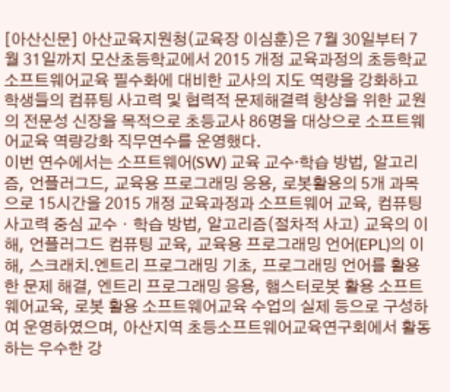[아산신문] 아산교육지원청(교육장 이심훈)은 7월 30일부터 7월 31일까지 모산초등학교에서 2015 개정 교육과정의 초등학교 소프트웨어교육 필수화에 대비한 교사의 지도 역량을 강화하고 학생들의 컴퓨팅 사고력 및 협력적 문제해결력 향상을 위한 교원의 전문성 신장을 목적으로 초등교사 86명을 대상으로 소프트웨어교육 역량강화 직무연수를 운영했다.
이번 연수에서는 소프트웨어(SW) 교육 교수·학습 방법, 알고리즘, 언플러그드, 교육용 프로그래밍 응용, 로봇활용의 5개 과목으로 15시간을 2015 개정 교육과정과 소프트웨어 교육, 컴퓨팅 사고력 중심 교수・학습 방법, 알고리즘(절차적 사고) 교육의 이해, 언플러그드 컴퓨팅 교육, 교육용 프로그래밍 언어(EPL)의 이해, 스크래치․엔트리 프로그래밍 기초, 프로그래밍 언어를 활용한 문제 해결, 엔트리 프로그래밍 응용, 햄스터로봇 활용 소프트웨어교육, 로봇 활용 소프트웨어교육 수업의 실제 등으로 구성하여 운영하였으며, 아산지역 초등소프트웨어교육연구회에서 활동하는 우수한 강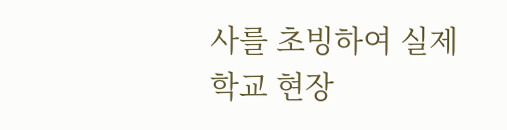사를 초빙하여 실제 학교 현장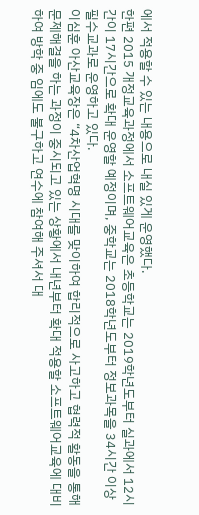에서 적용할 수 있는 내용으로 내실 있게 운영했다.
한편 2015 개정교육과정에서 소프트웨어교육은 초등학교는 2019학년도부터 실과에서 12시간이 17시간으로 확대 운영할 예정이며, 중학교는 2018학년도부터 정보과목을 34시간 이상 필수교과로 운영하고 있다.
이심훈 아산교육장은 “4차산업혁명 시대를 맞이하여 합리적으로 사고하고 협력적 활동을 통해 문제해결을 하는 과정이 중시되고 있는 상황에서 내년부터 확대 적용할 소프트웨어교육에 대비하여 방학 중 임에도 불구하고 연수에 참여해 주셔서 대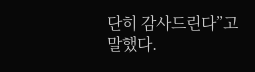단히 감사드린다”고 말했다.